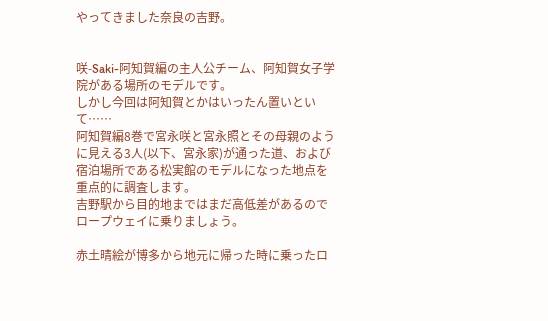やってきました奈良の吉野。


咲-Saki-阿知賀編の主人公チーム、阿知賀女子学院がある場所のモデルです。
しかし今回は阿知賀とかはいったん置いといて……
阿知賀編8巻で宮永咲と宮永照とその母親のように見える3人(以下、宮永家)が通った道、および宿泊場所である松実館のモデルになった地点を重点的に調査します。
吉野駅から目的地まではまだ高低差があるのでロープウェイに乗りましょう。

赤土晴絵が博多から地元に帰った時に乗ったロ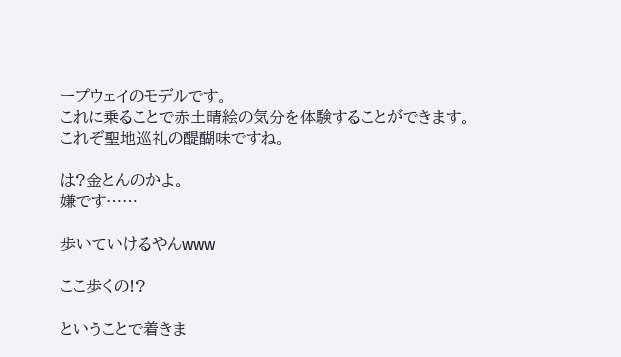ープウェイのモデルです。
これに乗ることで赤土晴絵の気分を体験することができます。
これぞ聖地巡礼の醍醐味ですね。

は?金とんのかよ。
嫌です……

歩いていけるやんwww

ここ歩くの!?

ということで着きま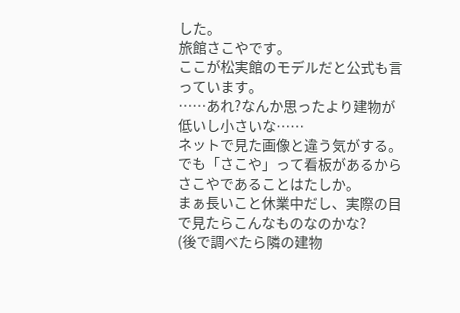した。
旅館さこやです。
ここが松実館のモデルだと公式も言っています。
……あれ?なんか思ったより建物が低いし小さいな……
ネットで見た画像と違う気がする。
でも「さこや」って看板があるからさこやであることはたしか。
まぁ長いこと休業中だし、実際の目で見たらこんなものなのかな?
(後で調べたら隣の建物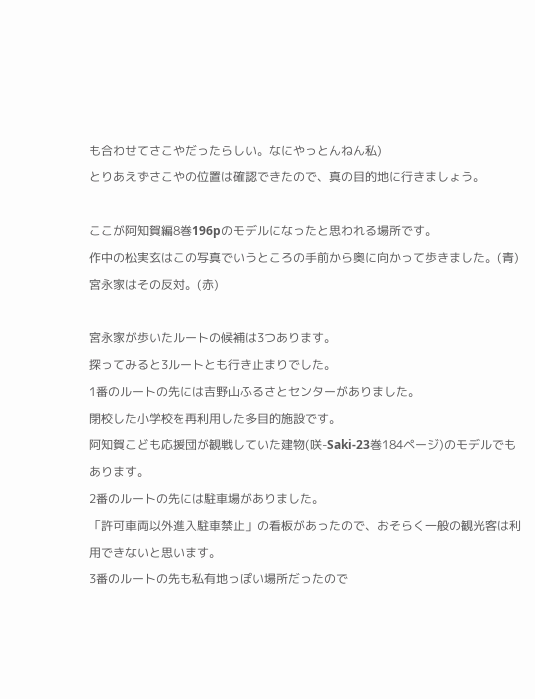も合わせてさこやだったらしい。なにやっとんねん私)
とりあえずさこやの位置は確認できたので、真の目的地に行きましょう。

ここが阿知賀編8巻196pのモデルになったと思われる場所です。
作中の松実玄はこの写真でいうところの手前から奥に向かって歩きました。(青)
宮永家はその反対。(赤)

宮永家が歩いたルートの候補は3つあります。
探ってみると3ルートとも行き止まりでした。
1番のルートの先には吉野山ふるさとセンターがありました。
閉校した小学校を再利用した多目的施設です。
阿知賀こども応援団が観戦していた建物(咲-Saki-23巻184ページ)のモデルでもあります。
2番のルートの先には駐車場がありました。
「許可車両以外進入駐車禁止」の看板があったので、おそらく一般の観光客は利用できないと思います。
3番のルートの先も私有地っぽい場所だったので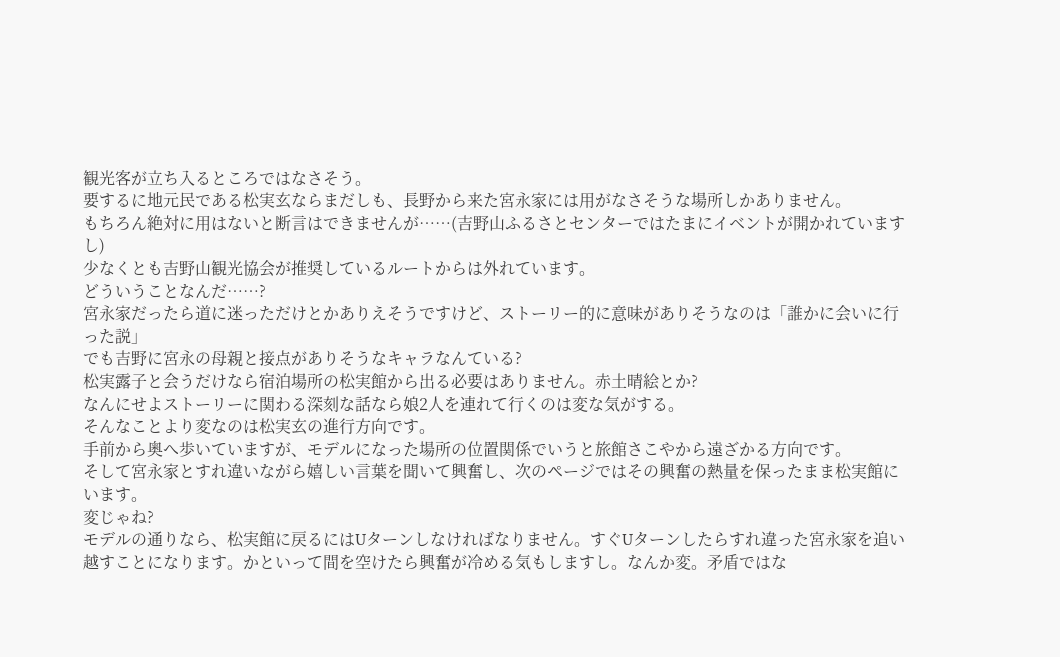観光客が立ち入るところではなさそう。
要するに地元民である松実玄ならまだしも、長野から来た宮永家には用がなさそうな場所しかありません。
もちろん絶対に用はないと断言はできませんが……(吉野山ふるさとセンターではたまにイベントが開かれていますし)
少なくとも吉野山観光協会が推奨しているルートからは外れています。
どういうことなんだ……?
宮永家だったら道に迷っただけとかありえそうですけど、ストーリー的に意味がありそうなのは「誰かに会いに行った説」
でも吉野に宮永の母親と接点がありそうなキャラなんている?
松実露子と会うだけなら宿泊場所の松実館から出る必要はありません。赤土晴絵とか?
なんにせよストーリーに関わる深刻な話なら娘2人を連れて行くのは変な気がする。
そんなことより変なのは松実玄の進行方向です。
手前から奥へ歩いていますが、モデルになった場所の位置関係でいうと旅館さこやから遠ざかる方向です。
そして宮永家とすれ違いながら嬉しい言葉を聞いて興奮し、次のページではその興奮の熱量を保ったまま松実館にいます。
変じゃね?
モデルの通りなら、松実館に戻るにはUターンしなければなりません。すぐUターンしたらすれ違った宮永家を追い越すことになります。かといって間を空けたら興奮が冷める気もしますし。なんか変。矛盾ではな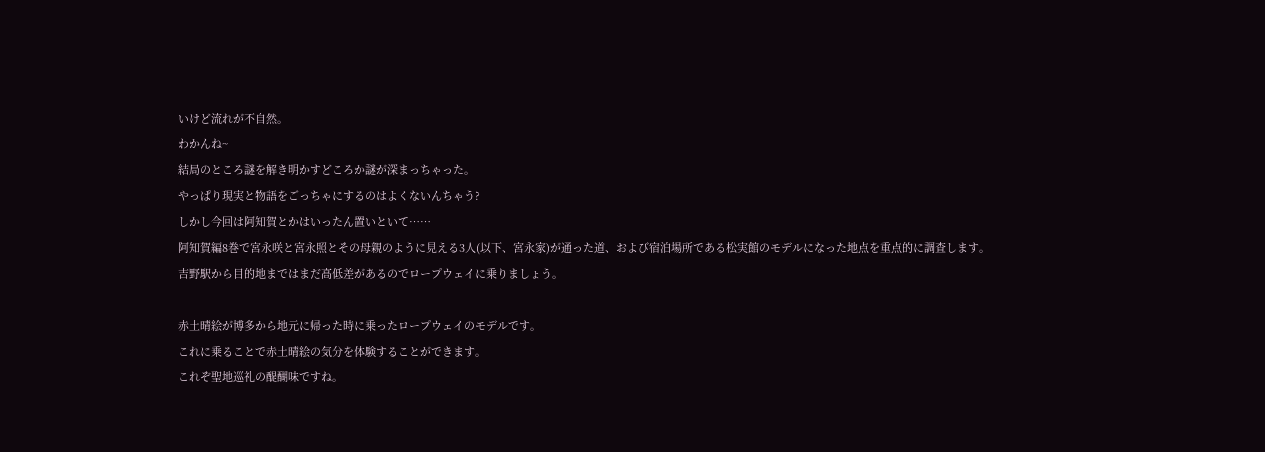いけど流れが不自然。
わかんね~
結局のところ謎を解き明かすどころか謎が深まっちゃった。
やっぱり現実と物語をごっちゃにするのはよくないんちゃう?
しかし今回は阿知賀とかはいったん置いといて……
阿知賀編8巻で宮永咲と宮永照とその母親のように見える3人(以下、宮永家)が通った道、および宿泊場所である松実館のモデルになった地点を重点的に調査します。
吉野駅から目的地まではまだ高低差があるのでロープウェイに乗りましょう。

赤土晴絵が博多から地元に帰った時に乗ったロープウェイのモデルです。
これに乗ることで赤土晴絵の気分を体験することができます。
これぞ聖地巡礼の醍醐味ですね。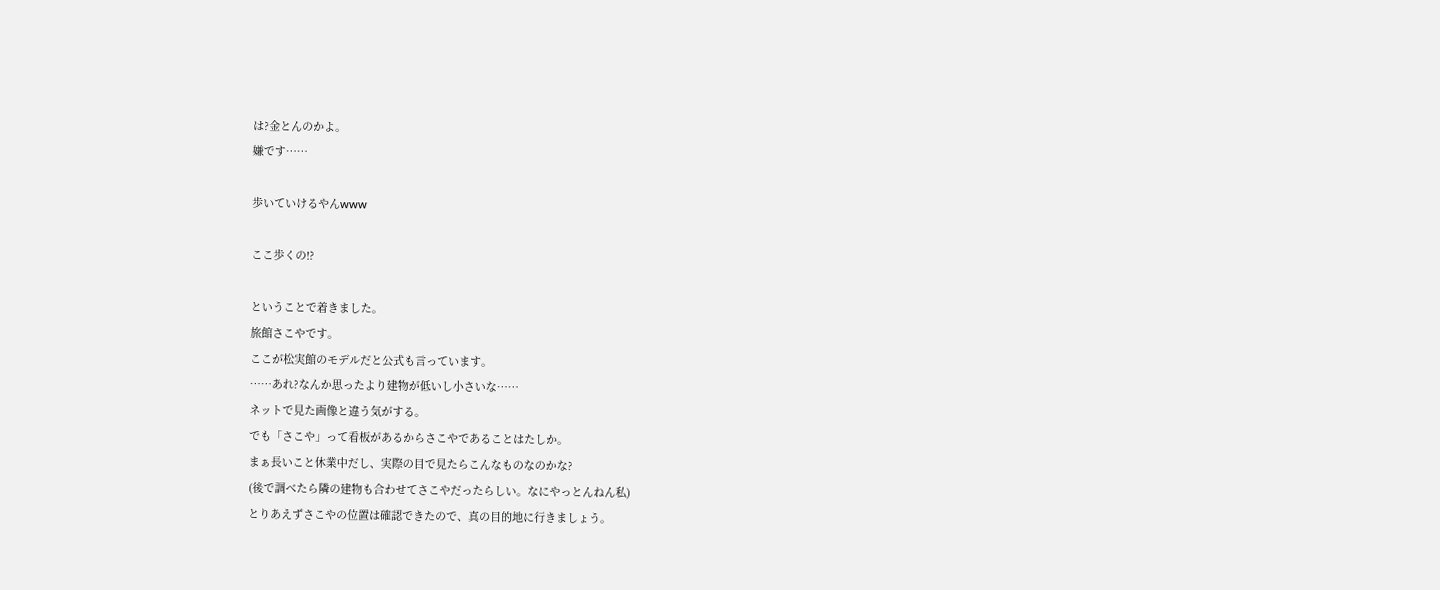は?金とんのかよ。
嫌です……

歩いていけるやんwww

ここ歩くの!?

ということで着きました。
旅館さこやです。
ここが松実館のモデルだと公式も言っています。
……あれ?なんか思ったより建物が低いし小さいな……
ネットで見た画像と違う気がする。
でも「さこや」って看板があるからさこやであることはたしか。
まぁ長いこと休業中だし、実際の目で見たらこんなものなのかな?
(後で調べたら隣の建物も合わせてさこやだったらしい。なにやっとんねん私)
とりあえずさこやの位置は確認できたので、真の目的地に行きましょう。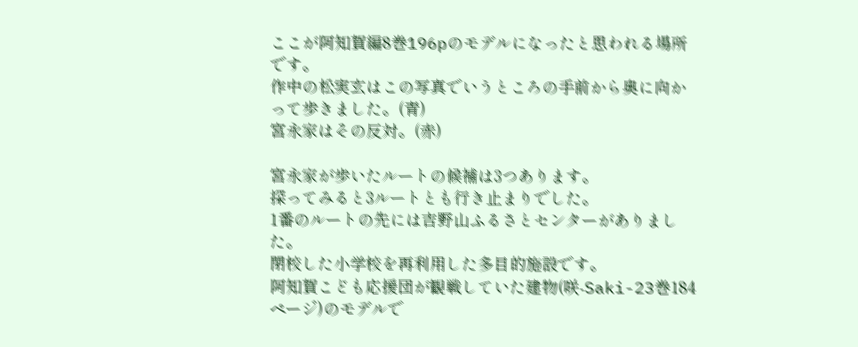ここが阿知賀編8巻196pのモデルになったと思われる場所です。
作中の松実玄はこの写真でいうところの手前から奥に向かって歩きました。(青)
宮永家はその反対。(赤)

宮永家が歩いたルートの候補は3つあります。
探ってみると3ルートとも行き止まりでした。
1番のルートの先には吉野山ふるさとセンターがありました。
閉校した小学校を再利用した多目的施設です。
阿知賀こども応援団が観戦していた建物(咲-Saki-23巻184ページ)のモデルで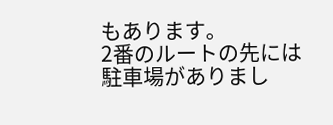もあります。
2番のルートの先には駐車場がありまし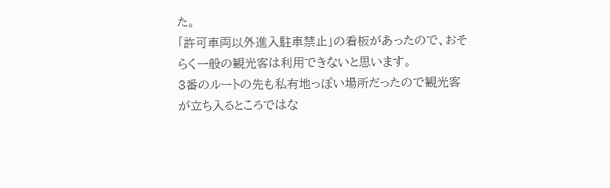た。
「許可車両以外進入駐車禁止」の看板があったので、おそらく一般の観光客は利用できないと思います。
3番のルートの先も私有地っぽい場所だったので観光客が立ち入るところではな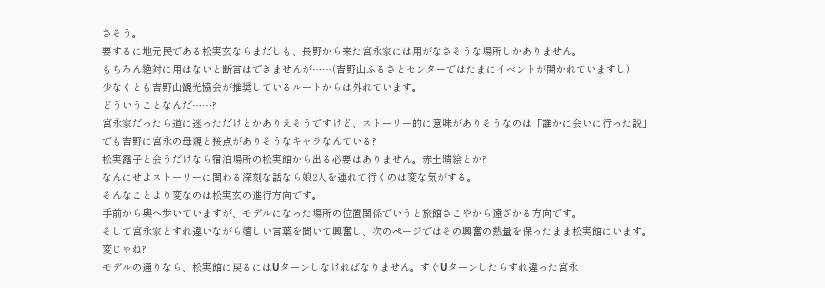さそう。
要するに地元民である松実玄ならまだしも、長野から来た宮永家には用がなさそうな場所しかありません。
もちろん絶対に用はないと断言はできませんが……(吉野山ふるさとセンターではたまにイベントが開かれていますし)
少なくとも吉野山観光協会が推奨しているルートからは外れています。
どういうことなんだ……?
宮永家だったら道に迷っただけとかありえそうですけど、ストーリー的に意味がありそうなのは「誰かに会いに行った説」
でも吉野に宮永の母親と接点がありそうなキャラなんている?
松実露子と会うだけなら宿泊場所の松実館から出る必要はありません。赤土晴絵とか?
なんにせよストーリーに関わる深刻な話なら娘2人を連れて行くのは変な気がする。
そんなことより変なのは松実玄の進行方向です。
手前から奥へ歩いていますが、モデルになった場所の位置関係でいうと旅館さこやから遠ざかる方向です。
そして宮永家とすれ違いながら嬉しい言葉を聞いて興奮し、次のページではその興奮の熱量を保ったまま松実館にいます。
変じゃね?
モデルの通りなら、松実館に戻るにはUターンしなければなりません。すぐUターンしたらすれ違った宮永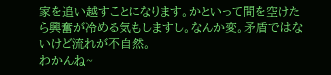家を追い越すことになります。かといって間を空けたら興奮が冷める気もしますし。なんか変。矛盾ではないけど流れが不自然。
わかんね~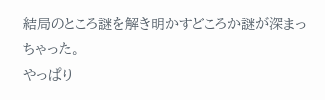結局のところ謎を解き明かすどころか謎が深まっちゃった。
やっぱり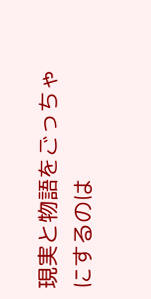現実と物語をごっちゃにするのは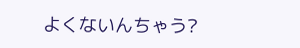よくないんちゃう?